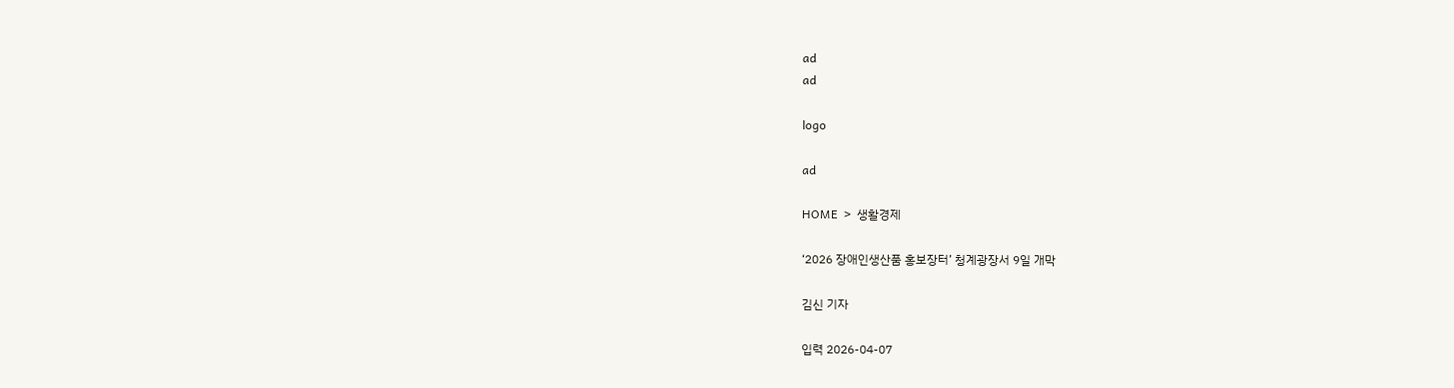ad
ad

logo

ad

HOME  >  생활경제

‘2026 장애인생산품 홍보장터’ 청계광장서 9일 개막

김신 기자

입력 2026-04-07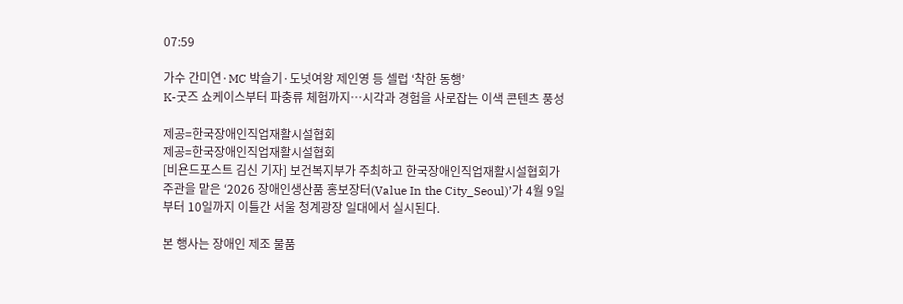07:59

가수 간미연·MC 박슬기·도넛여왕 제인영 등 셀럽 ‘착한 동행’
K-굿즈 쇼케이스부터 파충류 체험까지…시각과 경험을 사로잡는 이색 콘텐츠 풍성

제공=한국장애인직업재활시설협회
제공=한국장애인직업재활시설협회
[비욘드포스트 김신 기자] 보건복지부가 주최하고 한국장애인직업재활시설협회가 주관을 맡은 ‘2026 장애인생산품 홍보장터(Value In the City_Seoul)’가 4월 9일부터 10일까지 이틀간 서울 청계광장 일대에서 실시된다.

본 행사는 장애인 제조 물품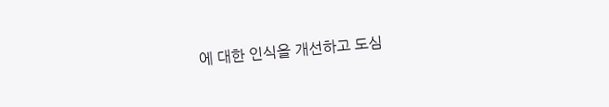에 대한 인식을 개선하고 도심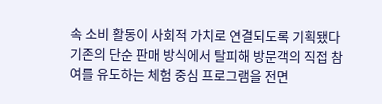속 소비 활동이 사회적 가치로 연결되도록 기획됐다 기존의 단순 판매 방식에서 탈피해 방문객의 직접 참여를 유도하는 체험 중심 프로그램을 전면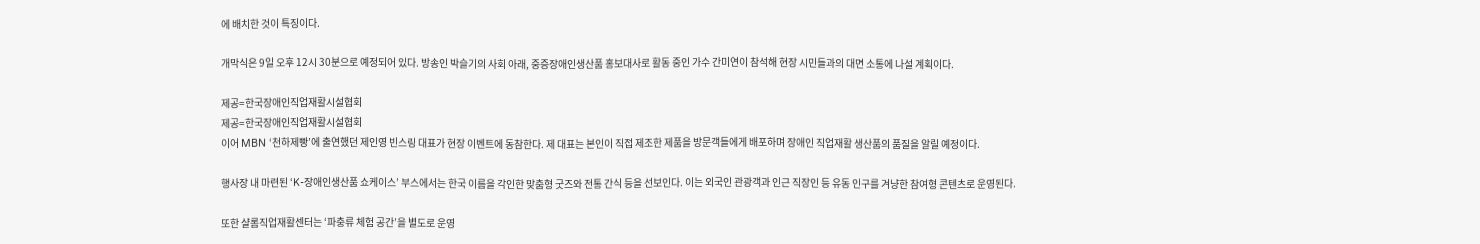에 배치한 것이 특징이다.

개막식은 9일 오후 12시 30분으로 예정되어 있다. 방송인 박슬기의 사회 아래, 중증장애인생산품 홍보대사로 활동 중인 가수 간미연이 참석해 현장 시민들과의 대면 소통에 나설 계획이다.

제공=한국장애인직업재활시설협회
제공=한국장애인직업재활시설협회
이어 MBN ‘천하제빵’에 출연했던 제인영 빈스링 대표가 현장 이벤트에 동참한다. 제 대표는 본인이 직접 제조한 제품을 방문객들에게 배포하며 장애인 직업재활 생산품의 품질을 알릴 예정이다.

행사장 내 마련된 ‘K-장애인생산품 쇼케이스’ 부스에서는 한국 이름을 각인한 맞춤형 굿즈와 전통 간식 등을 선보인다. 이는 외국인 관광객과 인근 직장인 등 유동 인구를 겨냥한 참여형 콘텐츠로 운영된다.

또한 샬롬직업재활센터는 ‘파충류 체험 공간’을 별도로 운영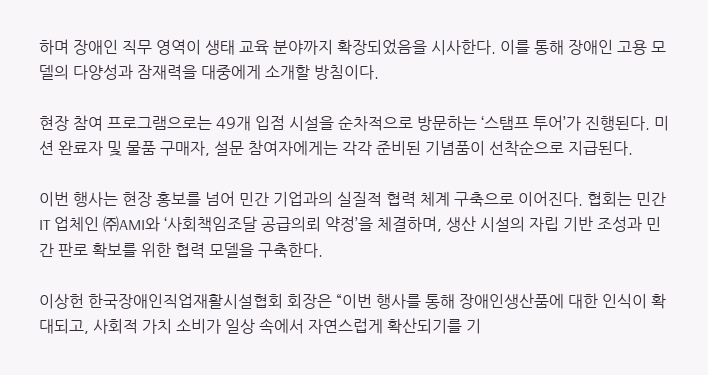하며 장애인 직무 영역이 생태 교육 분야까지 확장되었음을 시사한다. 이를 통해 장애인 고용 모델의 다양성과 잠재력을 대중에게 소개할 방침이다.

현장 참여 프로그램으로는 49개 입점 시설을 순차적으로 방문하는 ‘스탬프 투어’가 진행된다. 미션 완료자 및 물품 구매자, 설문 참여자에게는 각각 준비된 기념품이 선착순으로 지급된다.

이번 행사는 현장 홍보를 넘어 민간 기업과의 실질적 협력 체계 구축으로 이어진다. 협회는 민간 IT 업체인 ㈜AMI와 ‘사회책임조달 공급의뢰 약정’을 체결하며, 생산 시설의 자립 기반 조성과 민간 판로 확보를 위한 협력 모델을 구축한다.

이상헌 한국장애인직업재활시설협회 회장은 “이번 행사를 통해 장애인생산품에 대한 인식이 확대되고, 사회적 가치 소비가 일상 속에서 자연스럽게 확산되기를 기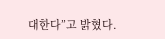대한다”고 밝혔다.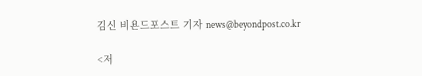김신 비욘드포스트 기자 news@beyondpost.co.kr

<저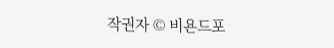작권자 © 비욘드포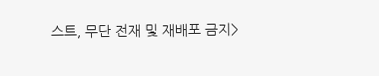스트, 무단 전재 및 재배포 금지>